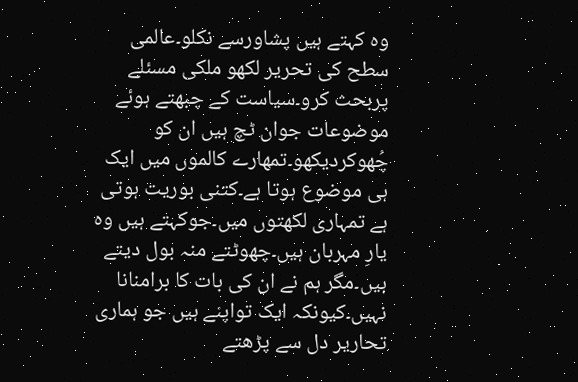وہ کہتے ہیں پشاورسے نکلو۔عالمی سطح کی تحریر لکھو ملکی مسئلے پربحث کرو۔سیاست کے چبھتے ہوئے موضوعات جوان ٹچ ہیں ان کو چُھوکردیکھو۔تمھارے کالموں میں ایک ہی موضوع ہوتا ہے۔کتنی بوریت ہوتی ہے تمہاری لکھتوں میں۔جوکہتے ہیں وہ یارِ مہربان ہیں۔چھوٹتے منہ بول دیتے ہیں۔مگر ہم نے ان کی بات کا برامنانا نہیں۔کیونکہ ایک تواپنے ہیں جو ہماری تحاریر دل سے پڑھتے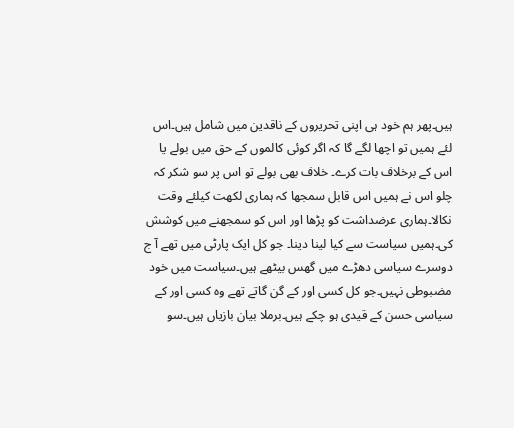ہیں۔پھر ہم خود ہی اپنی تحریروں کے ناقدین میں شامل ہیں۔اس لئے ہمیں تو اچھا لگے گا کہ اگر کوئی کالموں کے حق میں بولے یا اس کے برخلاف بات کرے۔ خلاف بھی بولے تو اس پر سو شکر کہ چلو اس نے ہمیں اس قابل سمجھا کہ ہماری لکھت کیلئے وقت نکالا۔ہماری عرضداشت کو پڑھا اور اس کو سمجھنے میں کوشش کی۔ہمیں سیاست سے کیا لینا دینا۔ جو کل ایک پارٹی میں تھے آ ج دوسرے سیاسی دھڑے میں گھس بیٹھے ہیں۔سیاست میں خود مضبوطی نہیں۔جو کل کسی اور کے گن گاتے تھے وہ کسی اور کے سیاسی حسن کے قیدی ہو چکے ہیں۔برملا بیان بازیاں ہیں۔سو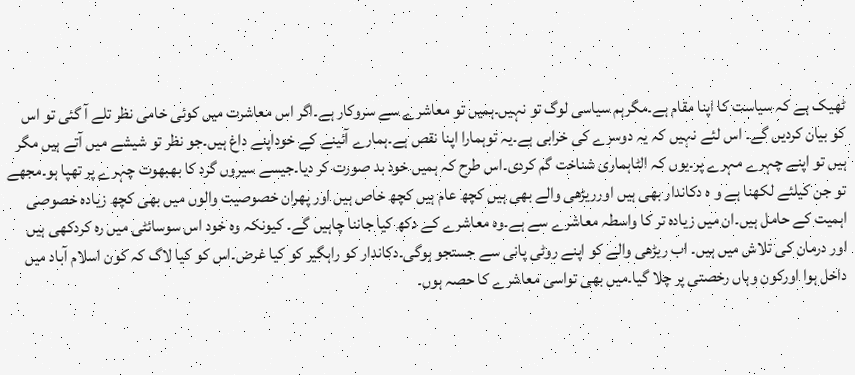ٹھیک ہے کہ سیاست کا اپنا مقام ہے۔مگرہم سیاسی لوگ تو نہیں۔ہمیں تو معاشرے سے سروکار ہے۔اگر اس معاشرت میں کوئی خامی نظر تلے آ گئی تو اس کو بیان کردیں گے۔ اس لئے نہیں کہ یہ دوسرے کی خرابی ہے۔یہ توہمارا اپنا نقص ہے۔ہمارے آئینے کے خوداپنے داغ ہیں۔جو نظر تو شیشے میں آتے ہیں مگر ہیں تو اپنے چہرے مہرے پر۔یوں کہ الٹاہماری شناخت گم کردی۔اس طرح کہ ہمیں خود بد صورت کر دیا۔جیسے سیروں گرد کا بھبھوت چہرے پر تھپا ہو۔مجھے تو جن کیلئے لکھنا ہے و ہ دکاندار بھی ہیں اورریڑھی والے بھی ہیں کچھ عام ہیں کچھ خاص ہیں اور پھران خصوصیت والوں میں بھی کچھ زیادہ خصوصی اہمیت کے حامل ہیں۔ان میں زیادہ تر کا واسطہ معاشرے سے ہے۔وہ معاشرے کے دکھ کیا جاننا چاہیں گے۔ کیونکہ وہ خود اس سوسائٹی میں رہ کردکھی ہیں اور درمان کی تلاش میں ہیں۔ اب ریڑھی والے کو اپنے روٹی پانی سے جستجو ہوگی۔دکاندار کو راہگیر کو کیا غرض۔اس کو کیا لاگ کہ کون اسلام آباد میں داخل ہوا اورکون وہاں رخصتی پر چلا گیا۔میں بھی تواسی معاشرے کا حصہ ہوں۔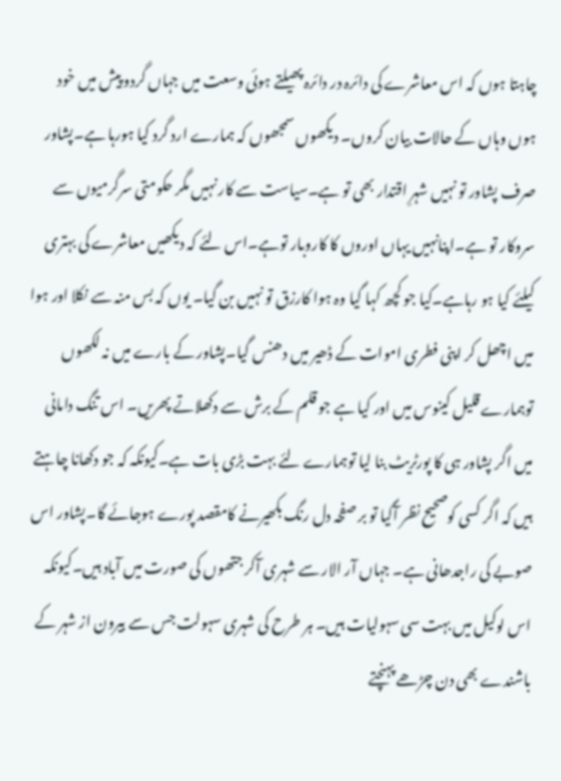چاہتا ہوں کہ اس معاشرے کی دائرہ در دائرہ پھیلتے ہوئی وسعت میں جہاں گردو پیش میں خود ہوں وہاں کے حالات بیان کروں۔ دیکھوں سمجھوں کہ ہمارے ارد گرد کیا ہورہا ہے۔پشاور صرف پشاور تو نہیں شہرِ اقتدار بھی تو ہے۔سیاست سے کار نہیں مگر حکومتی سرگرمیوں سے سروکار تو ہے۔اپنانہیں یہاں اوروں کا کاروبار توہے۔اس لئے کہ دیکھیں معاشرے کی بہتری کیلئے کیا ہو رہاہے۔کیا جو کچھ کہا گیا وہ ہوا کارزق تو نہیں بن گیا۔ یوں کہ بس منہ سے نکلا اور ہوا میں اچھل کر اپنی فطری اموات کے ڈھیر میں دھنس گیا۔پشاور کے بارے میں نہ لکھوں توہمارے قلیل کینوس میں اور کیا ہے جو قلم کے برش سے دکھلاتے پھریں۔ اس تنگ دامانی میں اگر پشاور ہی کا پورٹریٹ بنا لیا توہمارے لئے بہت بڑی بات ہے۔کیونکہ کہ جو دکھانا چاہتے ہیں کہ اگر کسی کوصحیح نظر آگیا تو بر صفحہ دل رنگ بکھیرنے کامقصد پورے ہوجائے گا۔پشاور اس صوبے کی راجدھانی ہے۔ جہاں آر الار سے شہری آکر جتھوں کی صورت میں آباد ہیں۔کیونکہ اس لوکیل میں بہت سی سہولیات ہیں۔ ہر طرح کی شہری سہولت جس سے بیرون از شہر کے باشندے بھی دن چڑھے پہنچتے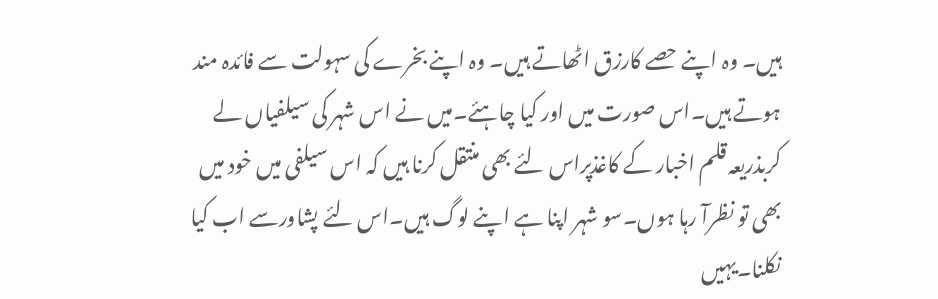ہیں۔ وہ اپنے حصے کارزق اٹھاتے ہیں۔ وہ اپنے بخرے کی سہولت سے فائدہ مند ہوتے ہیں۔اس صورت میں اور کیا چاہئے۔میں نے اس شہر کی سیلفیاں لے کربذریعہ قلم اخبار کے کاغذپراس لئے بھی منتقل کرنا ہیں کہ اس سیلفی میں خود میں بھی تو نظرآ رہا ہوں۔سو شہر اپنا ہے اپنے لوگ ہیں۔اس لئے پشاورسے اب کیا نکلنا۔یہیں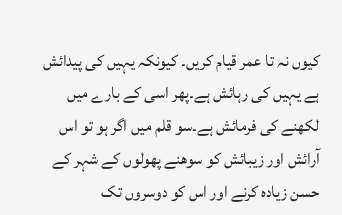کیوں نہ تا عمر قیام کریں۔ کیونکہ یہیں کی پیدائش ہے یہیں کی رہائش ہے۔پھر اسی کے بارے میں لکھنے کی فرمائش ہے۔سو قلم میں اگر ہو تو اس آرائش اور زیبائش کو سوھنے پھولوں کے شہر کے حسن زیادہ کرنے اور اس کو دوسروں تک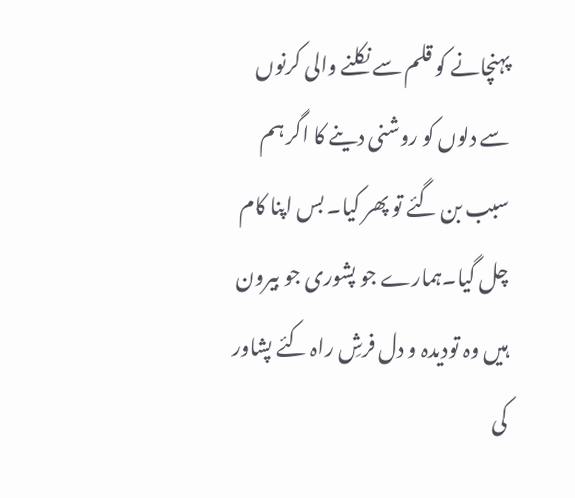پہنچانے کو قلم سے نکلنے والی کرنوں سے دلوں کو روشنی دینے کا اگر ہم سبب بن گئے تو پھر کیا۔ بس اپنا کام چل گیا۔ہمارے جو پشوری جو بیرون ہیں وہ تودیدہ و دل فرشِ راہ کئے پشاور کی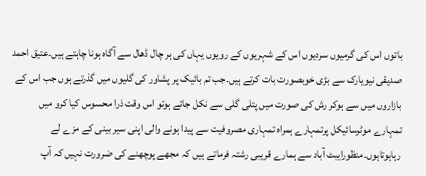باتوں اس کی گرمیوں سردیوں اس کے شہریوں کے رویوں یہاں کی ہر چال ڈھال سے آگاہ ہونا چاہتے ہیں۔عتیق احمد صدیقی نیویارک سے بڑی خوبصورت بات کرتے ہیں۔جب تم بائیک پر پشاور کی گلیوں میں گذرتے ہوں جب اس کے بازاروں میں سے ہوکر رش کی صورت میں پتلی گلی سے نکل جاتے ہوتو اس وقت ذرا محسوس کیا کرو میں تمہارے موٹرسائیکل پرتمہارے ہمراہ تمہاری مصروفیت سے پیدا ہونے والی اپنی سیر بینی کے مزے لے رہاہوتاہوں۔منظورایبٹ آباد سے ہمارے قریبی رشتہ فرماتے ہیں کہ مجھے پوچھنے کی ضرورت نہیں کہ آپ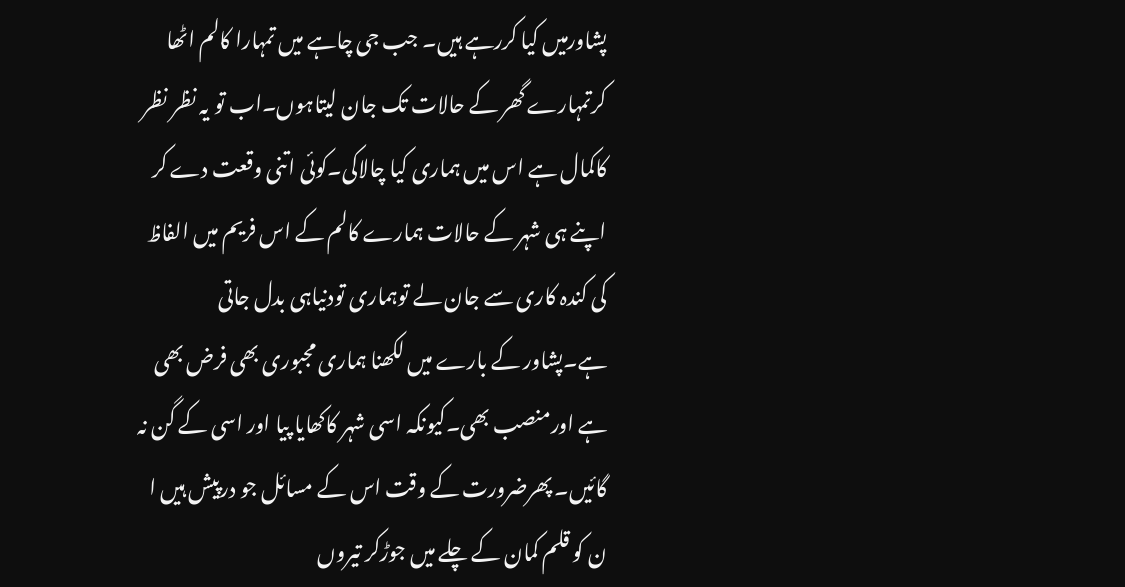پشاورمیں کیا کررہے ہیں۔ جب جی چاہے میں تمہارا کالم اٹھا کرتمہارے گھر کے حالات تک جان لیتاہوں۔اب تو یہ نظر نظر کاکمال ہے اس میں ہماری کیا چالاکی۔کوئی اتنی وقعت دے کر اپنے ہی شہر کے حالات ہمارے کالم کے اس فریم میں الفاظ کی کندہ کاری سے جان لے توہماری تودنیاہی بدل جاتی ہے۔پشاور کے بارے میں لکھنا ہماری مجبوری بھی فرض بھی ہے اورمنصب بھی۔کیونکہ اسی شہر کاکھایا پیا اور اسی کے گن نہ گائیں۔ پھرضرورت کے وقت اس کے مسائل جو درپیش ہیں ا ن کو قلم کمان کے چلے میں جوڑکر تیروں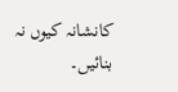کانشانہ کیوں نہ بنائیں۔